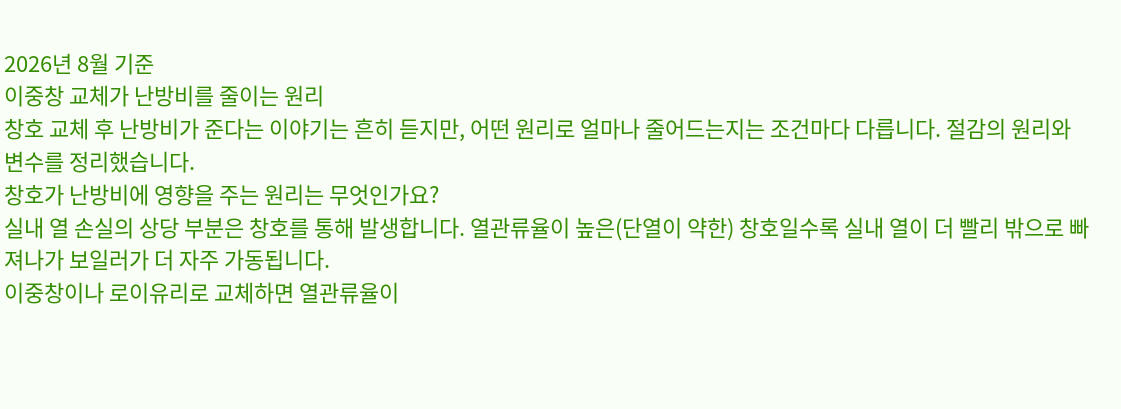2026년 8월 기준
이중창 교체가 난방비를 줄이는 원리
창호 교체 후 난방비가 준다는 이야기는 흔히 듣지만, 어떤 원리로 얼마나 줄어드는지는 조건마다 다릅니다. 절감의 원리와 변수를 정리했습니다.
창호가 난방비에 영향을 주는 원리는 무엇인가요?
실내 열 손실의 상당 부분은 창호를 통해 발생합니다. 열관류율이 높은(단열이 약한) 창호일수록 실내 열이 더 빨리 밖으로 빠져나가 보일러가 더 자주 가동됩니다.
이중창이나 로이유리로 교체하면 열관류율이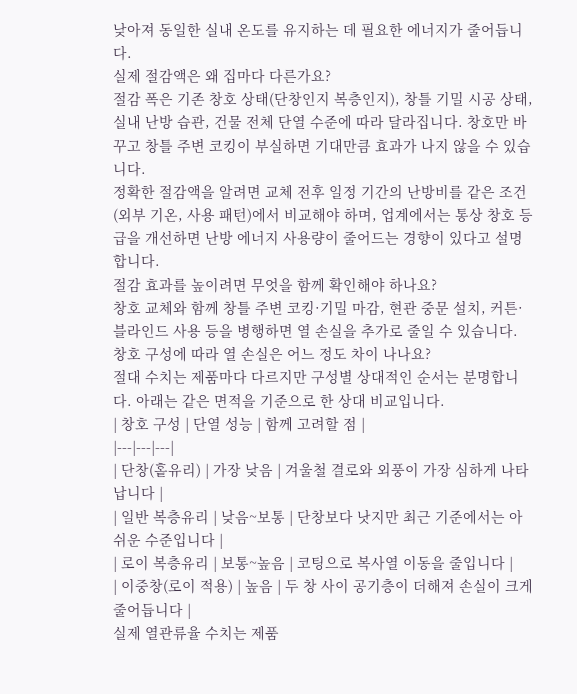낮아져 동일한 실내 온도를 유지하는 데 필요한 에너지가 줄어듭니다.
실제 절감액은 왜 집마다 다른가요?
절감 폭은 기존 창호 상태(단창인지 복층인지), 창틀 기밀 시공 상태, 실내 난방 습관, 건물 전체 단열 수준에 따라 달라집니다. 창호만 바꾸고 창틀 주변 코킹이 부실하면 기대만큼 효과가 나지 않을 수 있습니다.
정확한 절감액을 알려면 교체 전후 일정 기간의 난방비를 같은 조건(외부 기온, 사용 패턴)에서 비교해야 하며, 업계에서는 통상 창호 등급을 개선하면 난방 에너지 사용량이 줄어드는 경향이 있다고 설명합니다.
절감 효과를 높이려면 무엇을 함께 확인해야 하나요?
창호 교체와 함께 창틀 주변 코킹·기밀 마감, 현관 중문 설치, 커튼·블라인드 사용 등을 병행하면 열 손실을 추가로 줄일 수 있습니다.
창호 구성에 따라 열 손실은 어느 정도 차이 나나요?
절대 수치는 제품마다 다르지만 구성별 상대적인 순서는 분명합니다. 아래는 같은 면적을 기준으로 한 상대 비교입니다.
| 창호 구성 | 단열 성능 | 함께 고려할 점 |
|---|---|---|
| 단창(홑유리) | 가장 낮음 | 겨울철 결로와 외풍이 가장 심하게 나타납니다 |
| 일반 복층유리 | 낮음~보통 | 단창보다 낫지만 최근 기준에서는 아쉬운 수준입니다 |
| 로이 복층유리 | 보통~높음 | 코팅으로 복사열 이동을 줄입니다 |
| 이중창(로이 적용) | 높음 | 두 창 사이 공기층이 더해져 손실이 크게 줄어듭니다 |
실제 열관류율 수치는 제품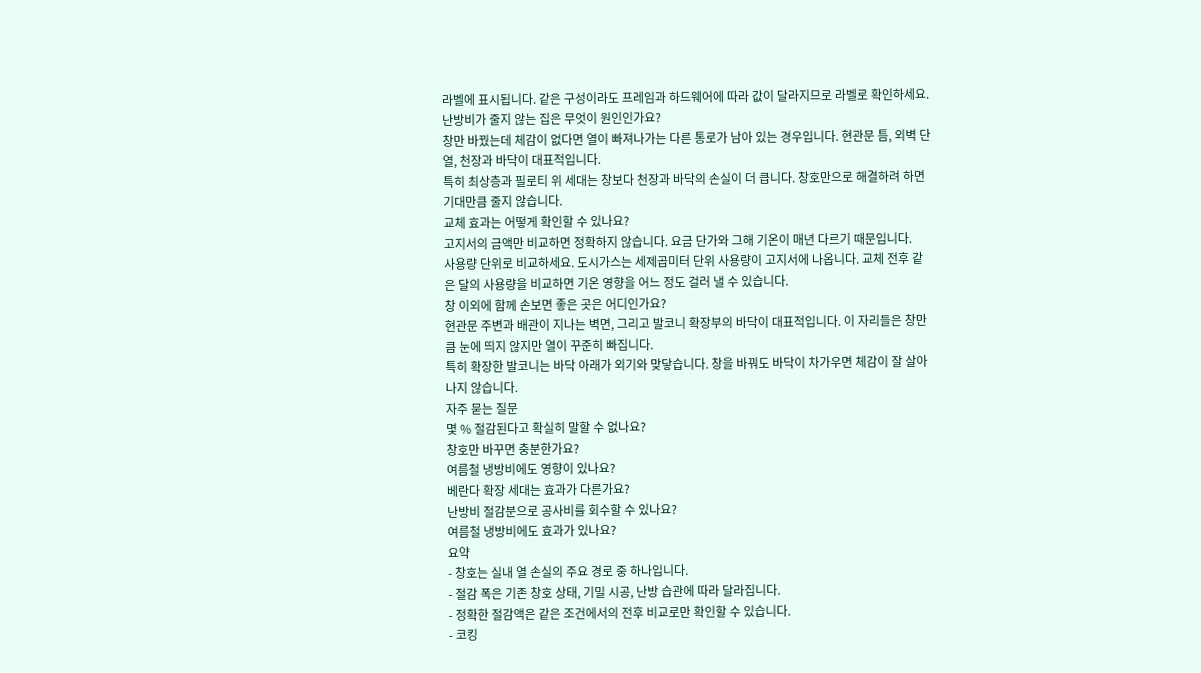라벨에 표시됩니다. 같은 구성이라도 프레임과 하드웨어에 따라 값이 달라지므로 라벨로 확인하세요.
난방비가 줄지 않는 집은 무엇이 원인인가요?
창만 바꿨는데 체감이 없다면 열이 빠져나가는 다른 통로가 남아 있는 경우입니다. 현관문 틈, 외벽 단열, 천장과 바닥이 대표적입니다.
특히 최상층과 필로티 위 세대는 창보다 천장과 바닥의 손실이 더 큽니다. 창호만으로 해결하려 하면 기대만큼 줄지 않습니다.
교체 효과는 어떻게 확인할 수 있나요?
고지서의 금액만 비교하면 정확하지 않습니다. 요금 단가와 그해 기온이 매년 다르기 때문입니다.
사용량 단위로 비교하세요. 도시가스는 세제곱미터 단위 사용량이 고지서에 나옵니다. 교체 전후 같은 달의 사용량을 비교하면 기온 영향을 어느 정도 걸러 낼 수 있습니다.
창 이외에 함께 손보면 좋은 곳은 어디인가요?
현관문 주변과 배관이 지나는 벽면, 그리고 발코니 확장부의 바닥이 대표적입니다. 이 자리들은 창만큼 눈에 띄지 않지만 열이 꾸준히 빠집니다.
특히 확장한 발코니는 바닥 아래가 외기와 맞닿습니다. 창을 바꿔도 바닥이 차가우면 체감이 잘 살아나지 않습니다.
자주 묻는 질문
몇 % 절감된다고 확실히 말할 수 없나요?
창호만 바꾸면 충분한가요?
여름철 냉방비에도 영향이 있나요?
베란다 확장 세대는 효과가 다른가요?
난방비 절감분으로 공사비를 회수할 수 있나요?
여름철 냉방비에도 효과가 있나요?
요약
- 창호는 실내 열 손실의 주요 경로 중 하나입니다.
- 절감 폭은 기존 창호 상태, 기밀 시공, 난방 습관에 따라 달라집니다.
- 정확한 절감액은 같은 조건에서의 전후 비교로만 확인할 수 있습니다.
- 코킹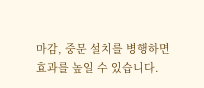마감, 중문 설치를 병행하면 효과를 높일 수 있습니다.